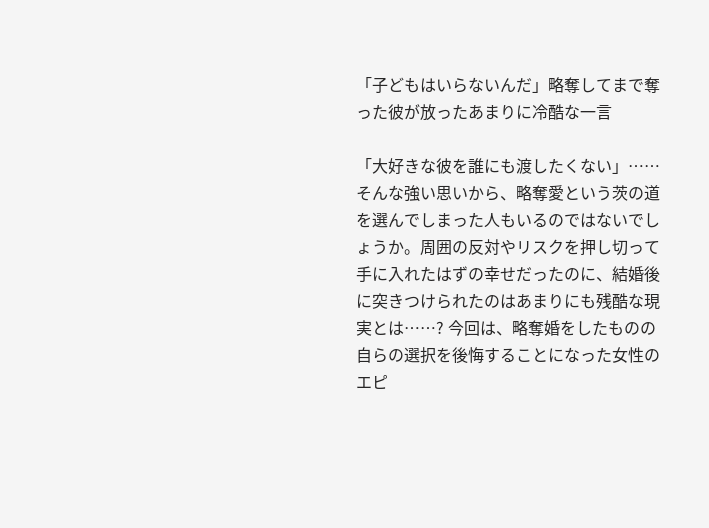「子どもはいらないんだ」略奪してまで奪った彼が放ったあまりに冷酷な一言

「大好きな彼を誰にも渡したくない」……そんな強い思いから、略奪愛という茨の道を選んでしまった人もいるのではないでしょうか。周囲の反対やリスクを押し切って手に入れたはずの幸せだったのに、結婚後に突きつけられたのはあまりにも残酷な現実とは……? 今回は、略奪婚をしたものの自らの選択を後悔することになった女性のエピ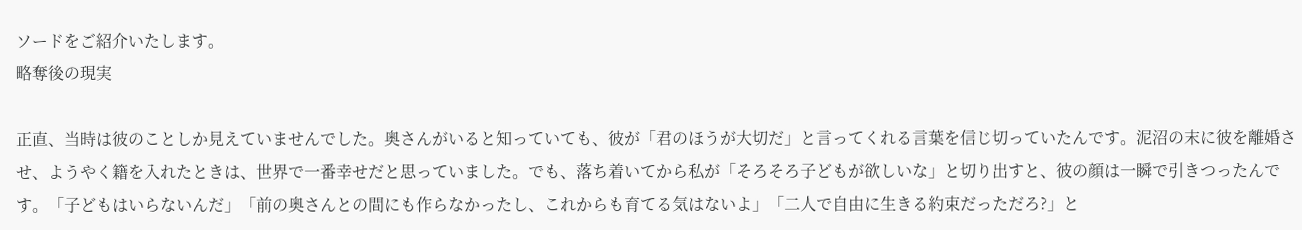ソードをご紹介いたします。
略奪後の現実

正直、当時は彼のことしか見えていませんでした。奥さんがいると知っていても、彼が「君のほうが大切だ」と言ってくれる言葉を信じ切っていたんです。泥沼の末に彼を離婚させ、ようやく籍を入れたときは、世界で一番幸せだと思っていました。でも、落ち着いてから私が「そろそろ子どもが欲しいな」と切り出すと、彼の顔は一瞬で引きつったんです。「子どもはいらないんだ」「前の奥さんとの間にも作らなかったし、これからも育てる気はないよ」「二人で自由に生きる約束だっただろ?」と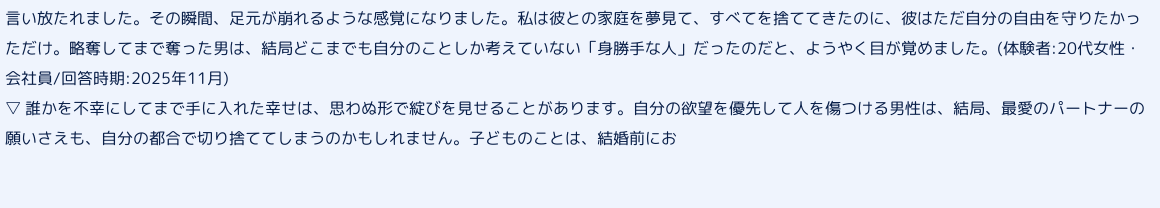言い放たれました。その瞬間、足元が崩れるような感覚になりました。私は彼との家庭を夢見て、すべてを捨ててきたのに、彼はただ自分の自由を守りたかっただけ。略奪してまで奪った男は、結局どこまでも自分のことしか考えていない「身勝手な人」だったのだと、ようやく目が覚めました。(体験者:20代女性・会社員/回答時期:2025年11月)
▽ 誰かを不幸にしてまで手に入れた幸せは、思わぬ形で綻びを見せることがあります。自分の欲望を優先して人を傷つける男性は、結局、最愛のパートナーの願いさえも、自分の都合で切り捨ててしまうのかもしれません。子どものことは、結婚前にお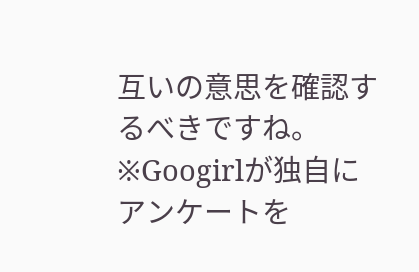互いの意思を確認するべきですね。
※Googirlが独自にアンケートを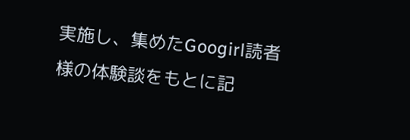実施し、集めたGoogirl読者様の体験談をもとに記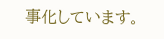事化しています。